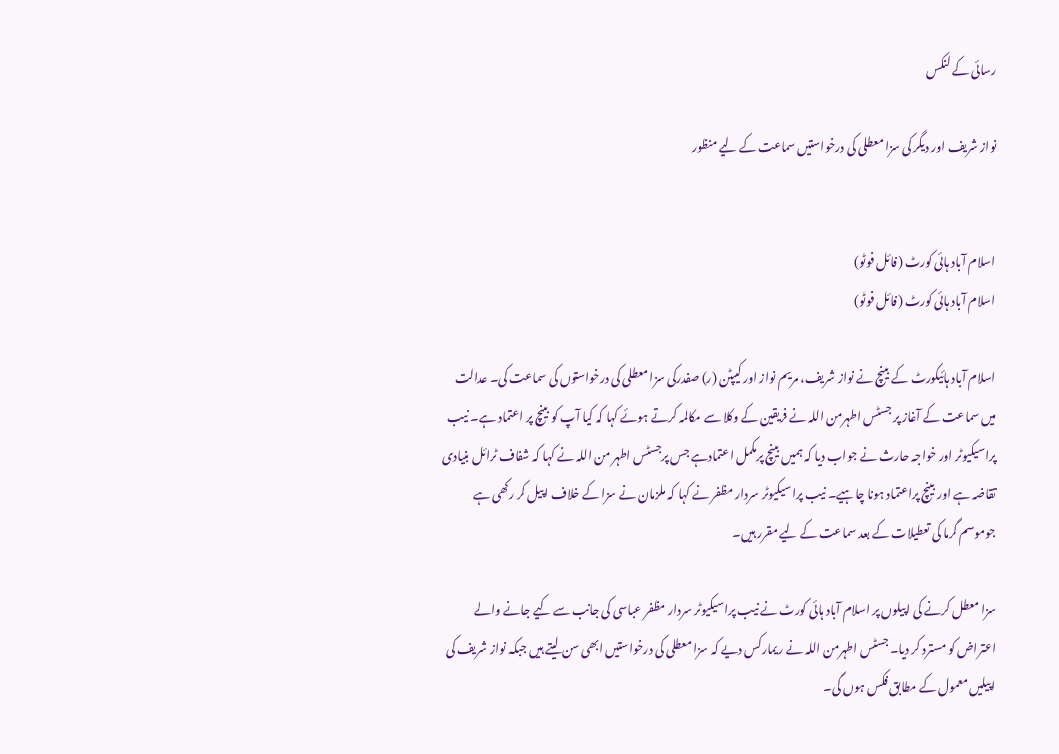رسائی کے لنکس

نواز شریف اور دیگر کی سزا معطلی کی درخواستیں سماعت کے لیے منظور


اسلام آباد ہائی کورٹ (فائل فوٹو)
اسلام آباد ہائی کورٹ (فائل فوٹو)

اسلام آباد ہائیکورٹ کے بینچ نے نواز شریف، مریم نواز اور کیپٹن (ر) صفدرکی سزا معطلی کی درخواستوں کی سماعت کی۔ عدالت میں سماعت کے آغاز پر جسٹس اطہرمن اللہ نے فریقین کے وکلا سے مکالمہ کرتے ہوئے کہا کہ کیا آپ کو بینچ پر اعتماد ہے۔ نیب پراسیکیوٹر اور خواجہ حارث نے جواب دیا کہ ہمیں بینچ پرمکمل اعتمادہے جس پرجسٹس اطہر من اللہ نے کہا کہ شفاف ٹرائل بنیادی تقاضہ ہے اور بینچ پراعتماد ہونا چاہیے۔ نیب پراسیکیوٹر سردار مظفر نے کہا کہ ملزمان نے سزا کے خلاف اپیل کر رکھی ہے جوموسم گرما کی تعطیلات کے بعد سماعت کے لیے مقرر ہیں۔

سزا معطل کرنے کی اپیلوں پر اسلام آباد ہائی کورٹ نے نیب پراسیکیوٹر سردار مظفر عباسی کی جانب سے کیے جانے والے اعتراض کو مسترد کر دیا۔ جسٹس اطہرمن اللہ نے ریمارکس دیے کہ سزا معطلی کی درخواستیں ابھی سن لیتے ہیں جبکہ نواز شریف کی اپیلیں معمول کے مطابق فکس ہوں گی۔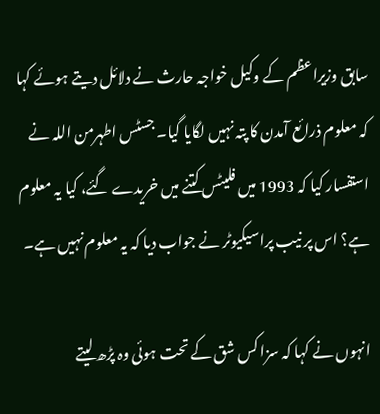سابق وزیراعظم کے وکیل خواجہ حارث نے دلائل دیتے ہوئے کہا کہ معلوم ذرائع آمدن کا پتہ نہیں لگایا گیا۔ جسٹس اطہرمن اللہ نے استفسار کیا کہ 1993 میں فلیٹس کتنے میں خریدے گئے، کیا یہ معلوم ہے؟ اس پر نیب پراسیکیوٹر نے جواب دیا کہ یہ معلوم نہیں ہے۔

انہوں نے کہا کہ سزا کس شق کے تحت ہوئی وہ پڑھ لیتے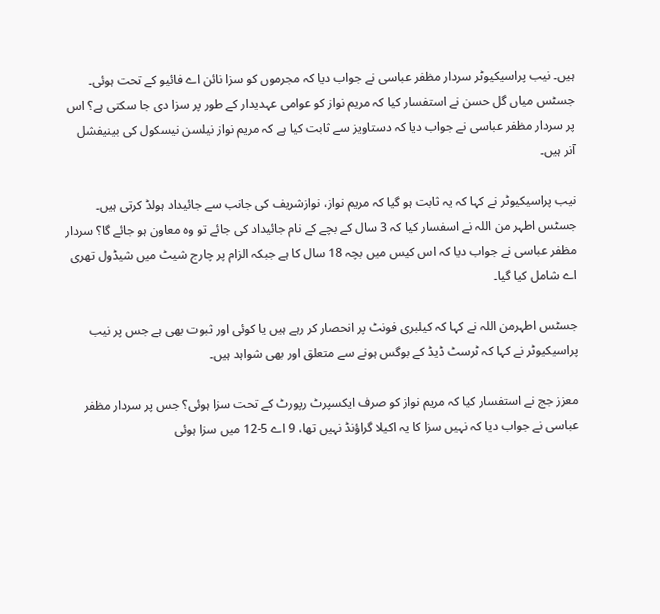ہیں۔ نیب پراسیکیوٹر سردار مظفر عباسی نے جواب دیا کہ مجرموں کو سزا نائن اے فائیو کے تحت ہوئی۔ جسٹس میاں گل حسن نے استفسار کیا کہ مریم نواز کو عوامی عہدیدار کے طور پر سزا دی جا سکتی ہے؟ اس پر سردار مظفر عباسی نے جواب دیا کہ دستاویز سے ثابت کیا ہے کہ مریم نواز نیلسن نیسکول کی بینیفشل آنر ہیں۔

نیب پراسیکیوٹر نے کہا کہ یہ ثابت ہو گیا کہ مریم نواز، نوازشریف کی جانب سے جائیداد ہولڈ کرتی ہیں۔ جسٹس اطہر من اللہ نے اسفسار کیا کہ 3 سال کے بچے کے نام جائیداد کی جائے تو وہ معاون ہو جائے گا؟ سردار مظفر عباسی نے جواب دیا کہ اس کیس میں بچہ 18 سال کا ہے جبکہ الزام پر چارج شیٹ میں شیڈول تھری اے شامل کیا گیا۔

جسٹس اطہرمن اللہ نے کہا کہ کیلبری فونٹ پر انحصار کر رہے ہیں یا کوئی اور ثبوت بھی ہے جس پر نیب پراسیکیوٹر نے کہا کہ ٹرسٹ ڈیڈ کے بوگس ہونے سے متعلق اور بھی شواہد ہیں۔

معزز جج نے استفسار کیا کہ مریم نواز کو صرف ایکسپرٹ رپورٹ کے تحت سزا ہوئی؟ جس پر سردار مظفر عباسی نے جواب دیا کہ نہیں سزا کا یہ اکیلا گراؤنڈ نہیں تھا، 9 اے 5-12 میں سزا ہوئی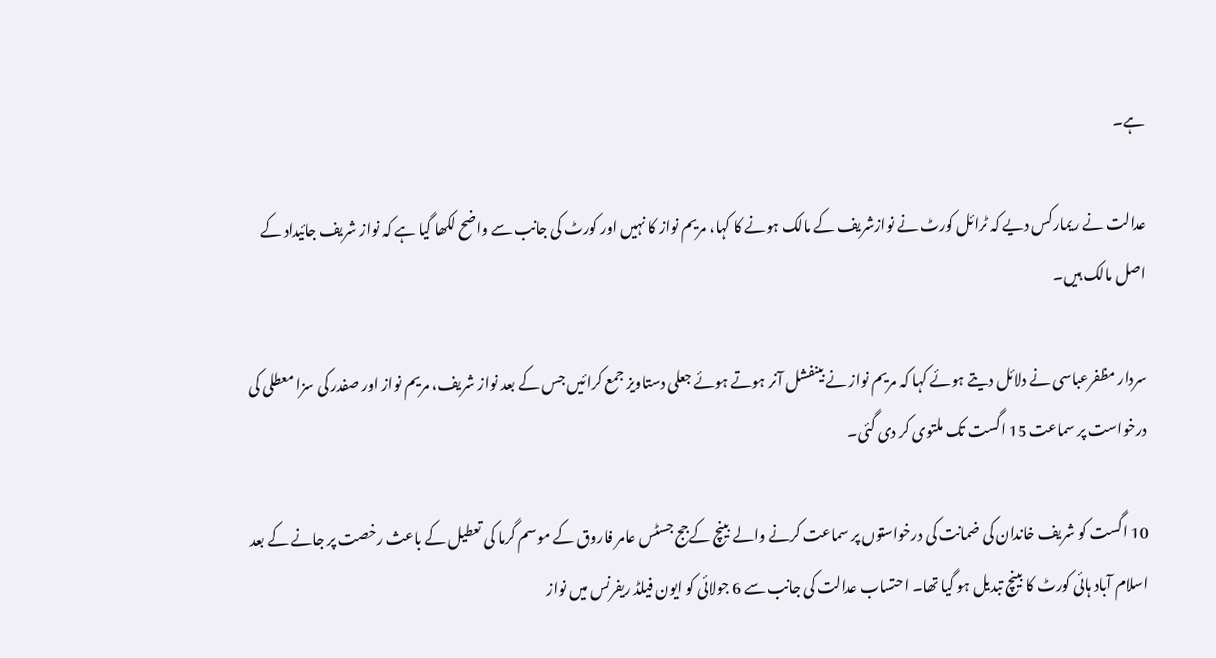ہے۔

عدالت نے ریمارکس دیے کہ ٹرائل کورٹ نے نوازشریف کے مالک ہونے کا کہا، مریم نواز کا نہیں اور کورٹ کی جانب سے واضح لکھا گیا ہے کہ نواز شریف جائیداد کے اصل مالک ہیں۔

سردار مظفرعباسی نے دلائل دیتے ہوئے کہا کہ مریم نواز نے بینفشل آنر ہوتے ہوئے جعلی دستاویز جمع کرائیں جس کے بعد نواز شریف، مریم نواز اور صفدر کی سزا معطلی کی درخواست پر سماعت 15 اگست تک ملتوی کر دی گئی۔

10 اگست کو شریف خاندان کی ضمانت کی درخواستوں پر سماعت کرنے والے بینچ کےجج جسٹس عامر فاروق کے موسم گرما کی تعطیل کے باعث رخصت پر جانے کے بعد اسلام آباد ہائی کورٹ کا بینچ تبدیل ہو گیا تھا۔ احتساب عدالت کی جانب سے 6 جولائی کو ایون فیلڈ ریفرنس میں نواز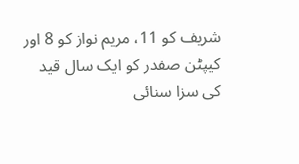شریف کو 11، مریم نواز کو 8 اور کیپٹن صفدر کو ایک سال قید کی سزا سنائی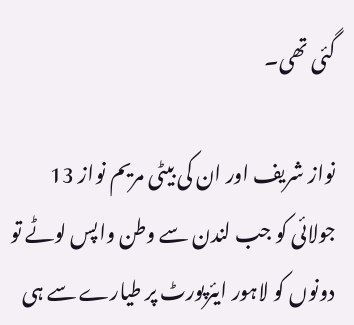گئی تھی۔

نواز شریف اور ان کی بیٹی مریم نواز 13 جولائی کو جب لندن سے وطن واپس لوٹے تو دونوں کو لاہور ایئرپورٹ پر طیارے سے ہی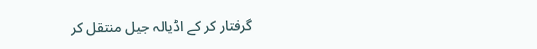گرفتار کر کے اڈیالہ جیل منتقل کر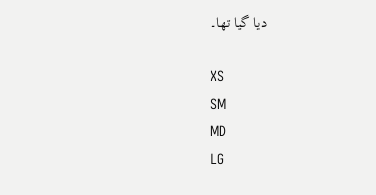دیا گیا تھا۔

XS
SM
MD
LG